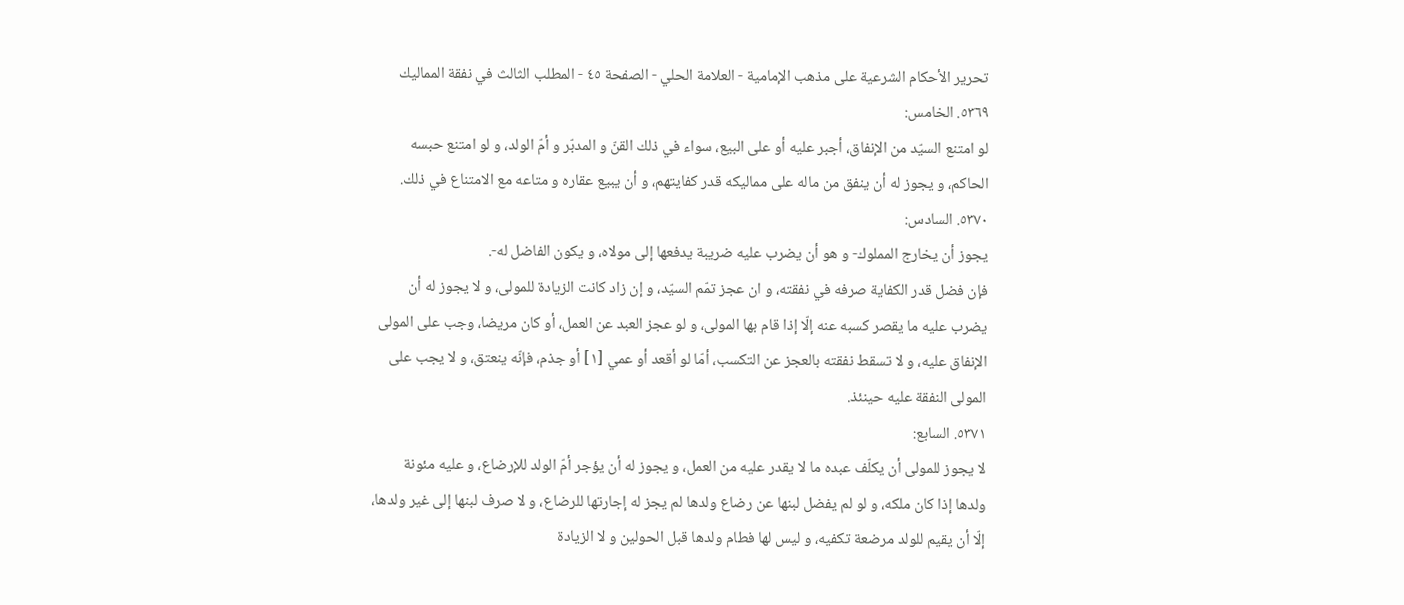تحرير الأحكام الشرعية على مذهب الإمامية - العلامة الحلي - الصفحة ٤٥ - المطلب الثالث في نفقة المماليك
٥٣٦٩. الخامس:
لو امتنع السيّد من الإنفاق، أجبر عليه أو على البيع، سواء في ذلك القنّ و المدبّر و أمّ الولد، و لو امتنع حبسه الحاكم، و يجوز له أن ينفق من ماله على مماليكه قدر كفايتهم، و أن يبيع عقاره و متاعه مع الامتناع في ذلك.
٥٣٧٠. السادس:
يجوز أن يخارج المملوك- و هو أن يضرب عليه ضريبة يدفعها إلى مولاه، و يكون الفاضل له-.
فإن فضل قدر الكفاية صرفه في نفقته، و ان عجز تمّم السيّد، و إن زاد كانت الزيادة للمولى، و لا يجوز له أن يضرب عليه ما يقصر كسبه عنه إلّا إذا قام بها المولى، و لو عجز العبد عن العمل، أو كان مريضا، وجب على المولى الإنفاق عليه، و لا تسقط نفقته بالعجز عن التكسب، أمّا لو أقعد أو عمي [١] أو جذم، فإنّه ينعتق، و لا يجب على المولى النفقة عليه حينئذ.
٥٣٧١. السابع:
لا يجوز للمولى أن يكلّف عبده ما لا يقدر عليه من العمل، و يجوز له أن يؤجر أمّ الولد للإرضاع، و عليه مئونة ولدها إذا كان ملكه، و لو لم يفضل لبنها عن رضاع ولدها لم يجز له إجارتها للرضاع، و لا صرف لبنها إلى غير ولدها، إلّا أن يقيم للولد مرضعة تكفيه، و ليس لها فطام ولدها قبل الحولين و لا الزيادة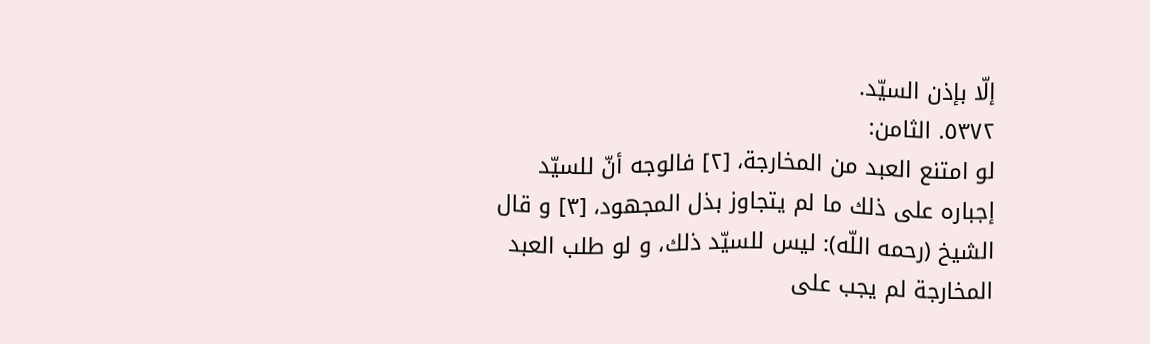إلّا بإذن السيّد.
٥٣٧٢. الثامن:
لو امتنع العبد من المخارجة، [٢] فالوجه أنّ للسيّد إجباره على ذلك ما لم يتجاوز بذل المجهود، [٣] و قال الشيخ (رحمه اللّه): ليس للسيّد ذلك، و لو طلب العبد المخارجة لم يجب على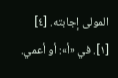المولى إجابته. [٤]
[١]. في «أ»: أو أعمي.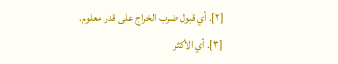[٢]. أي قبول ضرب الخراج على قدر معلوم.
[٣]. أي الأكثر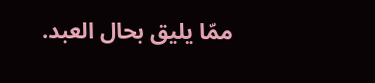ممّا يليق بحال العبد.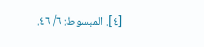[٤]. المبسوط: ٦/ ٤٦.